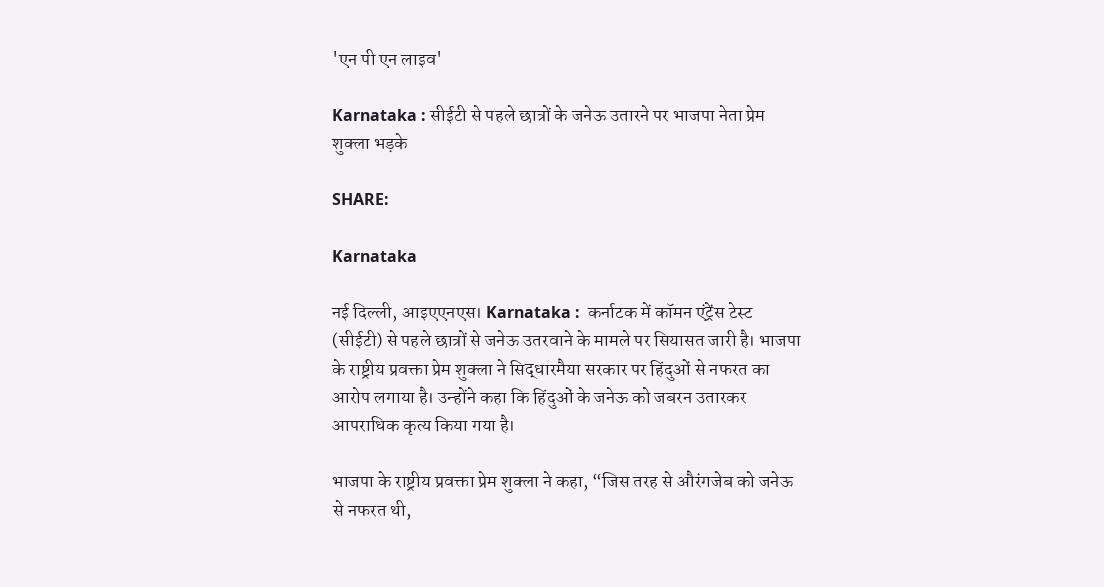'एन पी एन लाइव'

Karnataka : सीईटी से पहले छात्रों के जनेऊ उतारने पर भाजपा नेता प्रेम शुक्ला भड़के

SHARE:

Karnataka

नई दिल्ली, आइएएनएस। Karnataka :  कर्नाटक में कॉमन एंट्रेंस टेस्ट (सीईटी) से पहले छात्रों से जनेऊ उतरवाने के मामले पर सियासत जारी है। भाजपा के राष्ट्रीय प्रवक्ता प्रेम शुक्ला ने सिद्धारमैया सरकार पर हिंदुओं से नफरत का आरोप लगाया है। उन्होंने कहा कि हिंदुओं के जनेऊ को जबरन उतारकर आपराधिक कृत्य किया गया है।

भाजपा के राष्ट्रीय प्रवक्ता प्रेम शुक्ला ने कहा, “जिस तरह से औरंगजेब को जनेऊ से नफरत थी,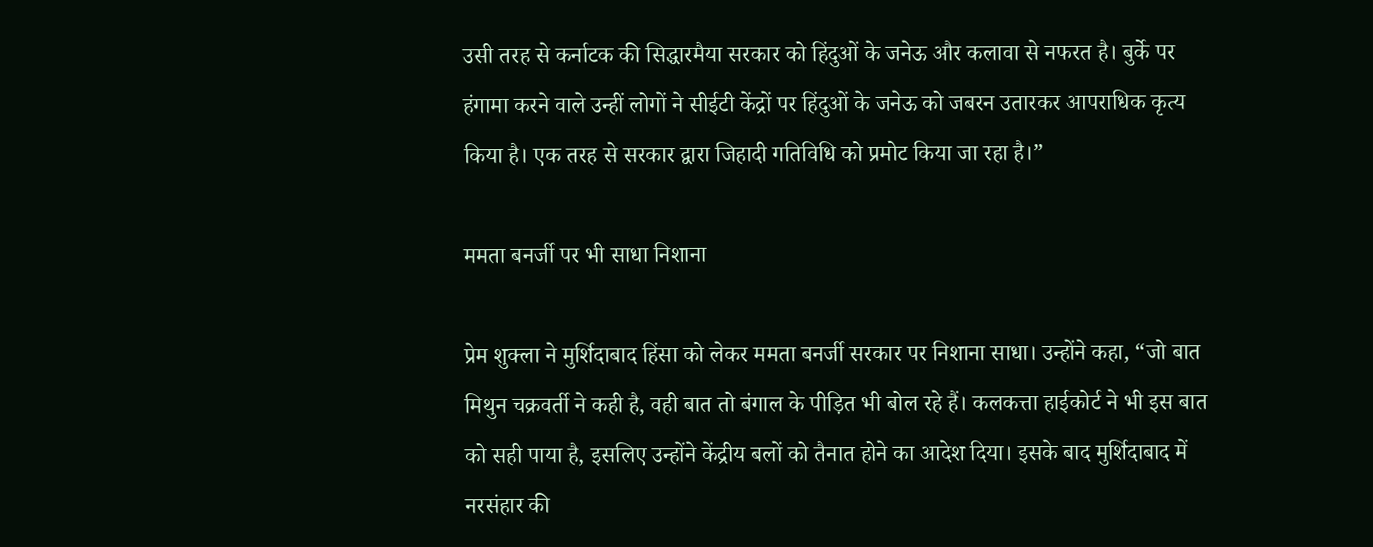उसी तरह से कर्नाटक की सिद्धारमैया सरकार को हिंदुओं के जनेऊ और कलावा से नफरत है। बुर्के पर हंगामा करने वाले उन्हीं लोगों ने सीईटी केंद्रों पर हिंदुओं के जनेऊ को जबरन उतारकर आपराधिक कृत्य किया है। एक तरह से सरकार द्वारा जिहादी गतिविधि को प्रमोट किया जा रहा है।”

ममता बनर्जी पर भी साधा निशाना

प्रेम शुक्ला ने मुर्शिदाबाद हिंसा को लेकर ममता बनर्जी सरकार पर निशाना साधा। उन्होंने कहा, “जो बात मिथुन चक्रवर्ती ने कही है, वही बात तो बंगाल के पीड़ित भी बोल रहे हैं। कलकत्ता हाईकोर्ट ने भी इस बात को सही पाया है, इसलिए उन्होंने केंद्रीय बलों को तैनात होने का आदेश दिया। इसके बाद मुर्शिदाबाद में नरसंहार की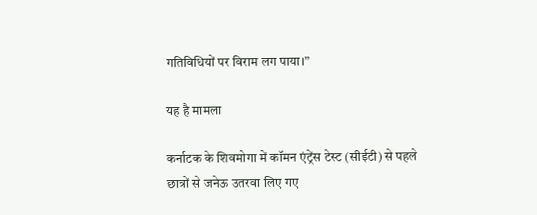गतिविधियों पर विराम लग पाया।”

यह है मामला

कर्नाटक के शिवमोगा में कॉमन एंट्रेंस टेस्ट (सीईटी) से पहले छात्रों से जनेऊ उतरवा लिए गए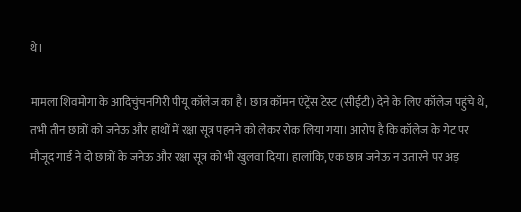थे।

मामला शिवमोगा के आदिचुंचनगिरी पीयू कॉलेज का है। छात्र कॉमन एंट्रेंस टेस्ट (सीईटी) देने के लिए कॉलेज पहुंचे थे, तभी तीन छात्रों को जनेऊ और हाथों में रक्षा सूत्र पहनने को लेकर रोक लिया गया। आरोप है कि कॉलेज के गेट पर मौजूद गार्ड ने दो छात्रों के जनेऊ और रक्षा सूत्र को भी खुलवा दिया। हालांकि, एक छात्र जनेऊ न उतारने पर अड़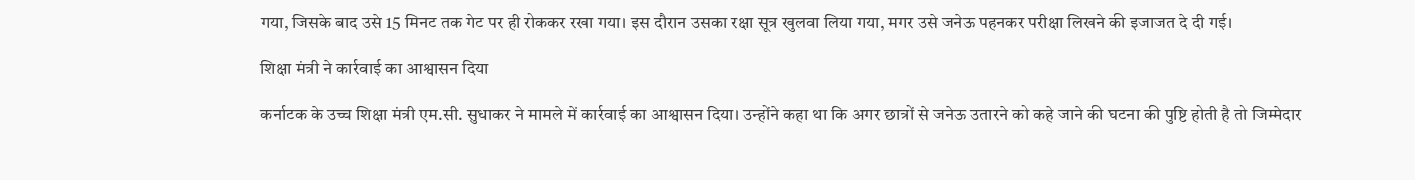गया, जिसके बाद उसे 15 मिनट तक गेट पर ही रोककर रखा गया। इस दौरान उसका रक्षा सूत्र खुलवा लिया गया, मगर उसे जनेऊ पहनकर परीक्षा लिखने की इजाजत दे दी गई।

शिक्षा मंत्री ने कार्रवाई का आश्वासन दिया

कर्नाटक के उच्च शिक्षा मंत्री एम.सी. सुधाकर ने मामले में कार्रवाई का आश्वासन दिया। उन्होंने कहा था कि अगर छात्रों से जनेऊ उतारने को कहे जाने की घटना की पुष्टि होती है तो जिम्मेदार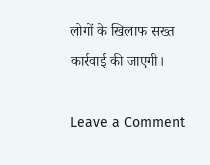लोगों के खिलाफ सख्त कार्रवाई की जाएगी।

Leave a Comment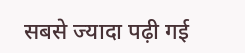सबसे ज्यादा पढ़ी गई